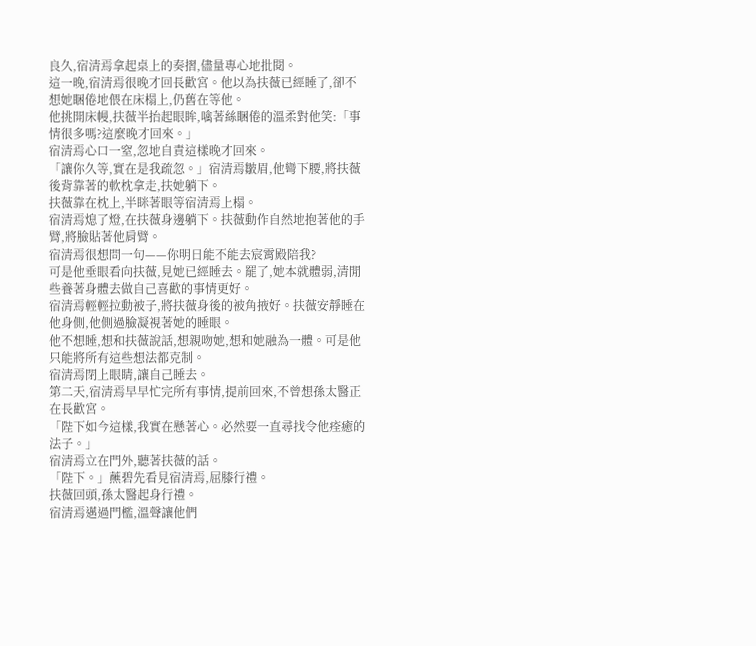良久,宿清焉拿起桌上的奏摺,儘量專心地批閱。
這一晚,宿清焉很晚才回長歡宮。他以為扶薇已經睡了,卻不想她睏倦地偎在床榻上,仍舊在等他。
他挑開床幔,扶薇半抬起眼眸,噙著絲睏倦的溫柔對他笑:「事情很多嗎?這麼晚才回來。」
宿清焉心口一窒,忽地自責這樣晚才回來。
「讓你久等,實在是我疏忽。」宿清焉皺眉,他彎下腰,將扶薇後背靠著的軟枕拿走,扶她躺下。
扶薇靠在枕上,半眯著眼等宿清焉上榻。
宿清焉熄了燈,在扶薇身邊躺下。扶薇動作自然地抱著他的手臂,將臉貼著他肩臂。
宿清焉很想問一句——你明日能不能去宸霄殿陪我?
可是他垂眼看向扶薇,見她已經睡去。罷了,她本就體弱,清閒些養著身體去做自己喜歡的事情更好。
宿清焉輕輕拉動被子,將扶薇身後的被角掖好。扶薇安靜睡在他身側,他側過臉凝視著她的睡眼。
他不想睡,想和扶薇說話,想親吻她,想和她融為一體。可是他只能將所有這些想法都克制。
宿清焉閉上眼睛,讓自己睡去。
第二天,宿清焉早早忙完所有事情,提前回來,不曾想孫太醫正在長歡宮。
「陛下如今這樣,我實在懸著心。必然要一直尋找令他痊癒的法子。」
宿清焉立在門外,聽著扶薇的話。
「陛下。」蘸碧先看見宿清焉,屈膝行禮。
扶薇回頭,孫太醫起身行禮。
宿清焉邁過門檻,溫聲讓他們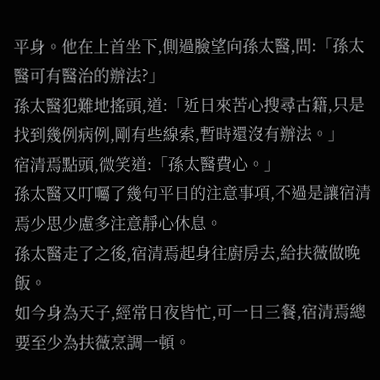平身。他在上首坐下,側過臉望向孫太醫,問:「孫太醫可有醫治的辦法?」
孫太醫犯難地搖頭,道:「近日來苦心搜尋古籍,只是找到幾例病例,剛有些線索,暫時還沒有辦法。」
宿清焉點頭,微笑道:「孫太醫費心。」
孫太醫又叮囑了幾句平日的注意事項,不過是讓宿清焉少思少慮多注意靜心休息。
孫太醫走了之後,宿清焉起身往廚房去,給扶薇做晚飯。
如今身為天子,經常日夜皆忙,可一日三餐,宿清焉總要至少為扶薇烹調一頓。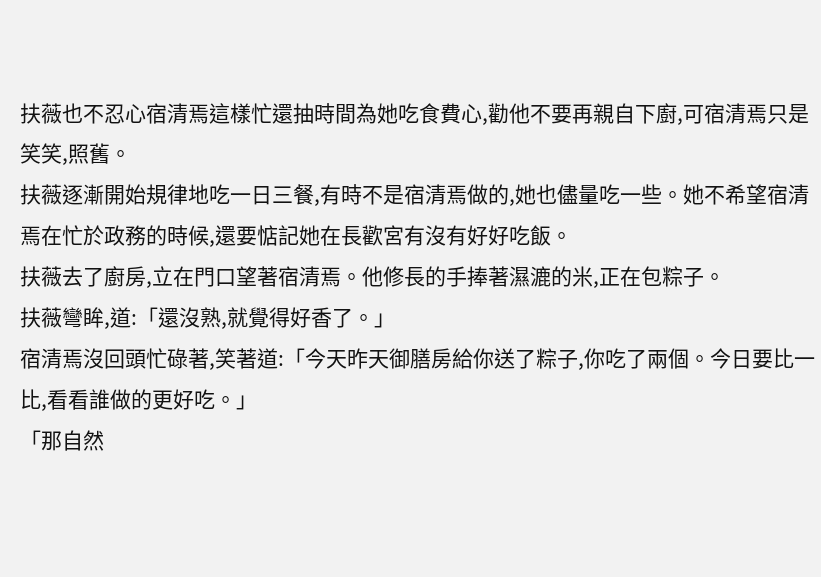扶薇也不忍心宿清焉這樣忙還抽時間為她吃食費心,勸他不要再親自下廚,可宿清焉只是笑笑,照舊。
扶薇逐漸開始規律地吃一日三餐,有時不是宿清焉做的,她也儘量吃一些。她不希望宿清焉在忙於政務的時候,還要惦記她在長歡宮有沒有好好吃飯。
扶薇去了廚房,立在門口望著宿清焉。他修長的手捧著濕漉的米,正在包粽子。
扶薇彎眸,道:「還沒熟,就覺得好香了。」
宿清焉沒回頭忙碌著,笑著道:「今天昨天御膳房給你送了粽子,你吃了兩個。今日要比一比,看看誰做的更好吃。」
「那自然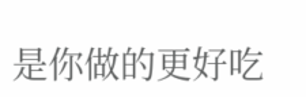是你做的更好吃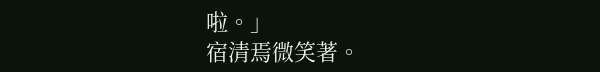啦。」
宿清焉微笑著。